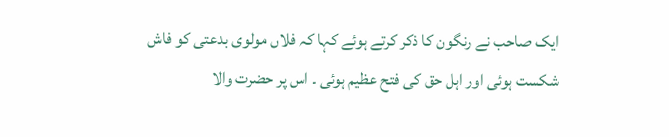ایک صاحب نے رنگون کا ذکر کرتے ہوئے کہا کہ فلاں مولوی بدعتی کو فاش شکست ہوئی اور اہل حق کی فتح عظیم ہوئی ۔ اس پر حضرت والا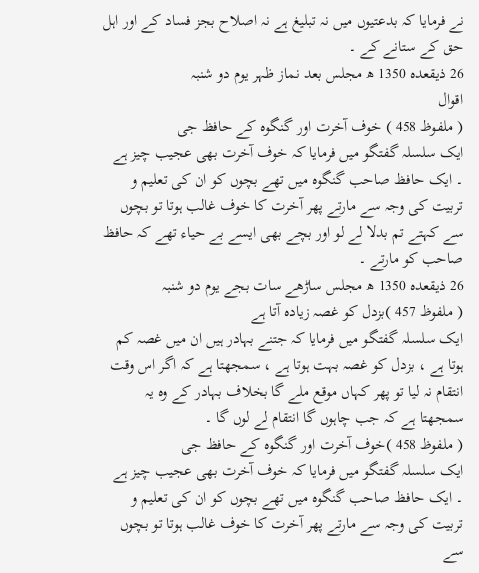نے فرمایا کہ بدعتیوں میں نہ تبلیغ ہے نہ اصلاح بجز فساد کے اور اہل حق کے ستانے کے ۔
26 ذیقعدہ 1350 ھ مجلس بعد نماز ظہر یوم دو شنبہ
اقوال
( ملفوظ 458 ) خوف آخرت اور گنگوہ کے حافظ جی
ایک سلسلہ گفتگو میں فرمایا کہ خوف آخرت بھی عجیب چیز ہے ۔ ایک حافظ صاحب گنگوہ میں تھے بچوں کو ان کی تعلیم و تربیت کی وجہ سے مارتے پھر آخرت کا خوف غالب ہوتا تو بچوں سے کہتے تم بدلا لے لو اور بچے بھی ایسے بے حیاء تھے کہ حافظ صاحب کو مارتے ۔
26 ذیقعدہ 1350 ھ مجلس ساڑھے سات بجے یوم دو شنبہ
( ملفوظ 457 )بزدل کو غصہ زیادہ آتا ہے
ایک سلسلہ گفتگو میں فرمایا کہ جتنے بہادر ہیں ان میں غصہ کم ہوتا ہے ، بزدل کو غصہ بہت ہوتا ہے ، سمجھتا ہے کہ اگر اس وقت انتقام نہ لیا تو پھر کہاں موقع ملے گا بخلاف بہادر کے وہ یہ سمجھتا ہے کہ جب چاہوں گا انتقام لے لوں گا ۔
( ملفوظ 458 )خوف آخرت اور گنگوہ کے حافظ جی
ایک سلسلہ گفتگو میں فرمایا کہ خوف آخرت بھی عجیب چیز ہے ۔ ایک حافظ صاحب گنگوہ میں تھے بچوں کو ان کی تعلیم و تربیت کی وجہ سے مارتے پھر آخرت کا خوف غالب ہوتا تو بچوں سے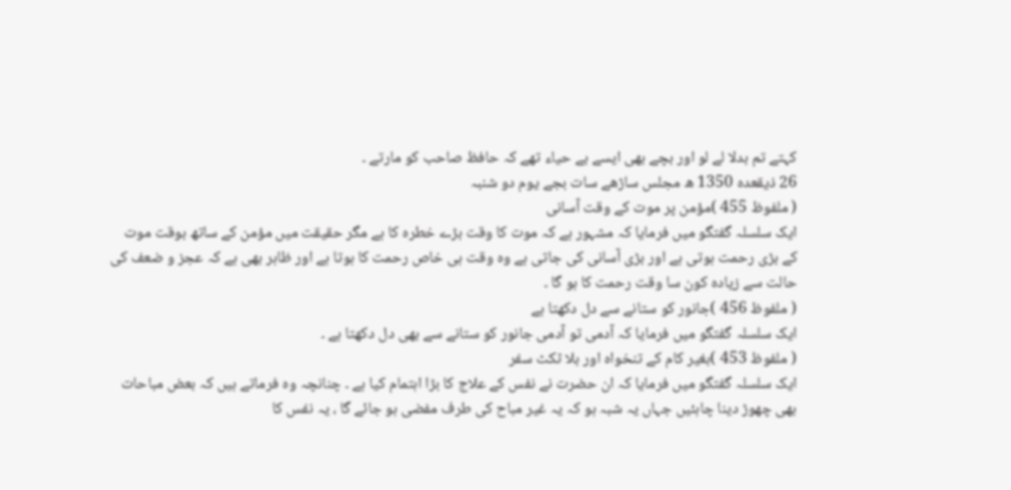کہتے تم بدلا لے لو اور بچے بھی ایسے بے حیاء تھے کہ حافظ صاحب کو مارتے ۔
26 ذیقعدہ 1350 ھ مجلس ساڑھے سات بجے یوم دو شنبہ
( ملفوظ 455 )مؤمن پر موت کے وقت آسانی
ایک سلسلہ گفتگو میں فرمایا کہ مشہور ہے کہ موت کا وقت بڑے خطرہ کا ہے مگر حقیقت میں مؤمن کے ساتھ بوقت موت کے بڑی رحمت ہوتی ہے اور بڑی آسانی کی جاتی ہے وہ وقت ہی خاص رحمت کا ہوتا ہے اور ظاہر بھی ہے کہ عجز و ضعف کی حالت سے زیادہ کون سا وقت رحمت کا ہو گا ۔
( ملفوظ 456 )جانور کو ستانے سے دل دکھتا ہے
ایک سلسلہ گفتگو میں فرمایا کہ آدمی تو آدمی جانور کو ستانے سے بھی دل دکھتا ہے ۔
( ملفوظ 453 )بغیر کام کے تنخواہ اور بلا ٹکٹ سفر
ایک سلسلہ گفتگو میں فرمایا کہ ان حضرت نے نفس کے علاج کا بڑا اہتمام کیا ہے ۔ چنانچہ وہ فرماتے ہیں کہ بعض مباحات بھی چھوڑ دینا چاہئیں جہاں یہ شبہ ہو کہ یہ غیر مباح کی طرف مفضی ہو جائے گا ، یہ نفس کا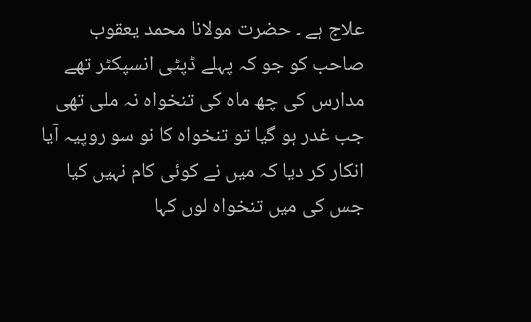علاج ہے ۔ حضرت مولانا محمد یعقوب صاحب کو جو کہ پہلے ڈپٹی انسپکٹر تھے مدارس کی چھ ماہ کی تنخواہ نہ ملی تھی جب غدر ہو گیا تو تنخواہ کا نو سو روپیہ آیا انکار کر دیا کہ میں نے کوئی کام نہیں کیا جس کی میں تنخواہ لوں کہا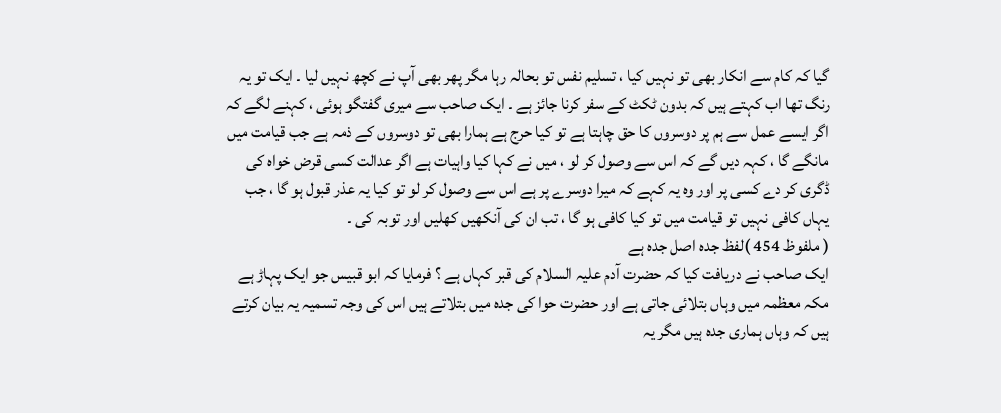گیا کہ کام سے انکار بھی تو نہیں کیا ، تسلیم نفس تو بحالہ رہا مگر پھر بھی آپ نے کچھ نہیں لیا ۔ ایک تو یہ رنگ تھا اب کہتے ہیں کہ بدون ٹکٹ کے سفر کرنا جائز ہے ۔ ایک صاحب سے میری گفتگو ہوئی ، کہنے لگے کہ اگر ایسے عمل سے ہم پر دوسروں کا حق چاہتا ہے تو کیا حرج ہے ہمارا بھی تو دوسروں کے ذمہ ہے جب قیامت میں مانگے گا ، کہہ دیں گے کہ اس سے وصول کر لو ، میں نے کہا کیا واہیات ہے اگر عدالت کسی قرض خواہ کی ڈگری کر دے کسی پر اور وہ یہ کہے کہ میرا دوسرے پر ہے اس سے وصول کر لو تو کیا یہ عذر قبول ہو گا ، جب یہاں کافی نہیں تو قیامت میں تو کیا کافی ہو گا ، تب ان کی آنکھیں کھلیں اور توبہ کی ۔
( ملفوظ 454 )لفظ جدہ اصل جدہ ہے
ایک صاحب نے دریافت کیا کہ حضرت آدم علیہ السلام کی قبر کہاں ہے ؟ فرمایا کہ ابو قبیس جو ایک پہاڑ ہے مکہ معظمہ میں وہاں بتلائی جاتی ہے اور حضرت حوا کی جدہ میں بتلاتے ہیں اس کی وجہ تسمیہ یہ بیان کرتے ہیں کہ وہاں ہماری جدہ ہیں مگر یہ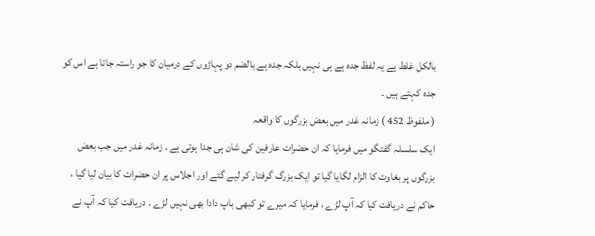بالکل غلط ہے یہ لفظ جدہ ہے ہی نہیں بلکہ جدہ ہے بالضم دو پہاڑوں کے درمیان کا جو راستہ جاتا ہے اس کو جدہ کہتے ہیں ۔
( ملفوظ 452 ) زمانہ غدر میں بعض بزرگوں کا واقعہ
ایک سلسلہ گفتگو میں فرمایا کہ ان حضرات عارفین کی شان ہی جدا ہوتی ہے ۔ زمانہ غدر میں جب بعض بزرگوں پر بغاوت کا الزام لگایا گیا تو ایک بزرگ گرفتار کر لیے گئے اور اجلاس پر ان حضرات کا بیان لیا گیا ، حاکم نے دریافت کیا کہ آپ لڑے ، فرمایا کہ میرے تو کبھی باپ دادا بھی نہیں لڑے ۔ دریافت کیا کہ آپ نے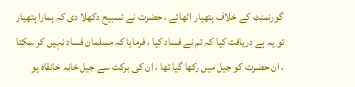گورنمنٹ کے خلاف ہتھیار اٹھائے ، حضرت نے تسبیح دکھلا دی کہ ہمارا ہتھیار تو یہ ہے دریافت کیا کہ تم نے فساد کیا ، فرمایا کہ مسلمان فساد نہیں کر سکتا ، ان حضرت کو جیل میں رکھا گیا تھا ، ان کی برکت سے جیل خانہ خانقاہ ہو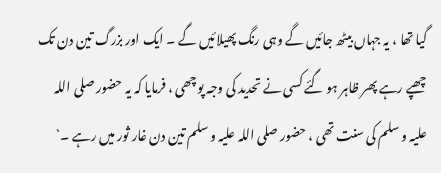گیا تھا ، یہ جہاں بیٹھ جائیں گے وہی رنگ پھیلائیں گے ۔ ایک اور بزرگ تین دن تک چھپے رہے پھر ظاہر ہو گئے کسی نے تحدید کی وجہ پوچھی ، فرمایا کہ یہ حضور صلی اللہ علیہ و سلم کی سنت تھی ، حضور صلی اللہ علیہ و سلم تین دن غار ثور میں رہے ۔`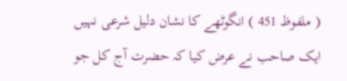( ملفوظ 451 ) انگوٹھے کا نشان دلیل شرعی نہیں
ایک صاحب نے عرض کیا کہ حضرت آج کل جو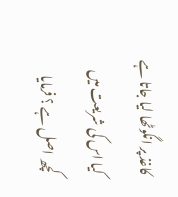کاغذ پر انگوٹھا لیا جاتا ہے کیا اس کی شریعت میں کچھ اصل ہے ؟ فرمایا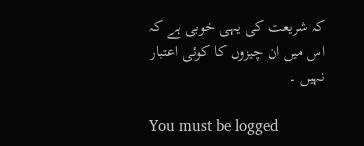کہ شریعت کی یہی خوبی ہے کہ اس میں ان چیزوں کا کوئی اعتبار نہیں ۔

You must be logged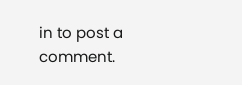in to post a comment.